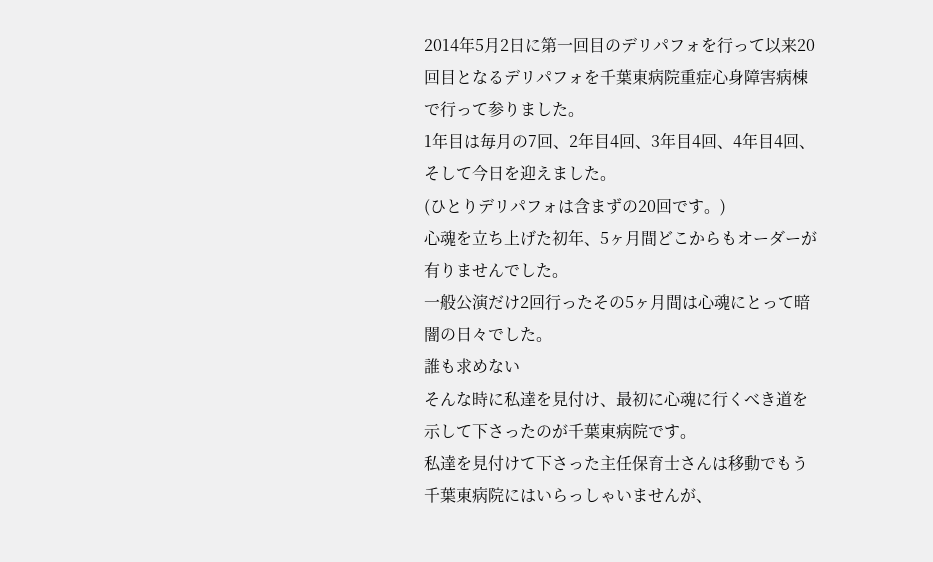2014年5月2日に第一回目のデリパフォを行って以来20回目となるデリパフォを千葉東病院重症心身障害病棟で行って参りました。
1年目は毎月の7回、2年目4回、3年目4回、4年目4回、そして今日を迎えました。
(ひとりデリパフォは含まずの20回です。)
心魂を立ち上げた初年、5ヶ月間どこからもオーダーが有りませんでした。
一般公演だけ2回行ったその5ヶ月間は心魂にとって暗闇の日々でした。
誰も求めない
そんな時に私達を見付け、最初に心魂に行くべき道を示して下さったのが千葉東病院です。
私達を見付けて下さった主任保育士さんは移動でもう千葉東病院にはいらっしゃいませんが、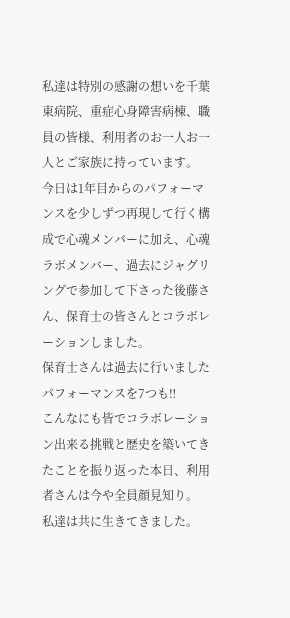私達は特別の感謝の想いを千葉東病院、重症心身障害病棟、職員の皆様、利用者のお一人お一人とご家族に持っています。
今日は1年目からのパフォーマンスを少しずつ再現して行く構成で心魂メンバーに加え、心魂ラボメンバー、過去にジャグリングで参加して下さった後藤さん、保育士の皆さんとコラボレーションしました。
保育士さんは過去に行いましたパフォーマンスを7つも‼
こんなにも皆でコラボレーション出来る挑戦と歴史を築いてきたことを振り返った本日、利用者さんは今や全員顔見知り。
私達は共に生きてきました。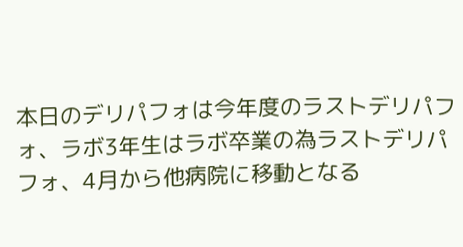本日のデリパフォは今年度のラストデリパフォ、ラボ3年生はラボ卒業の為ラストデリパフォ、4月から他病院に移動となる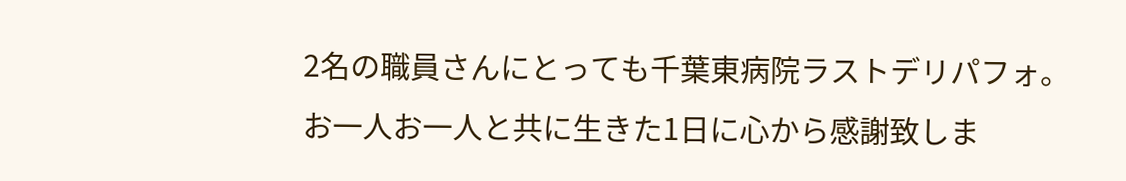2名の職員さんにとっても千葉東病院ラストデリパフォ。
お一人お一人と共に生きた1日に心から感謝致しま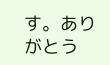す。ありがとう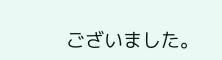ございました。